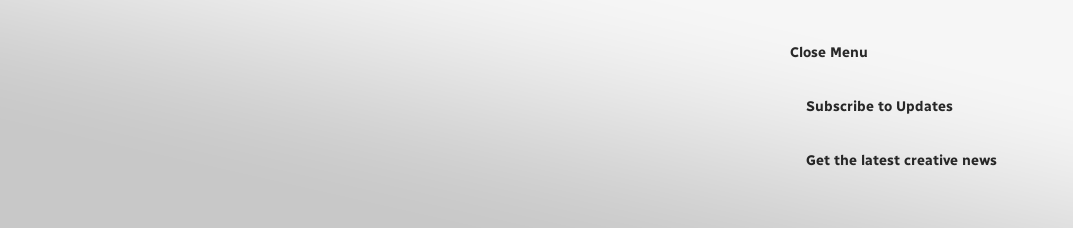Close Menu

    Subscribe to Updates

    Get the latest creative news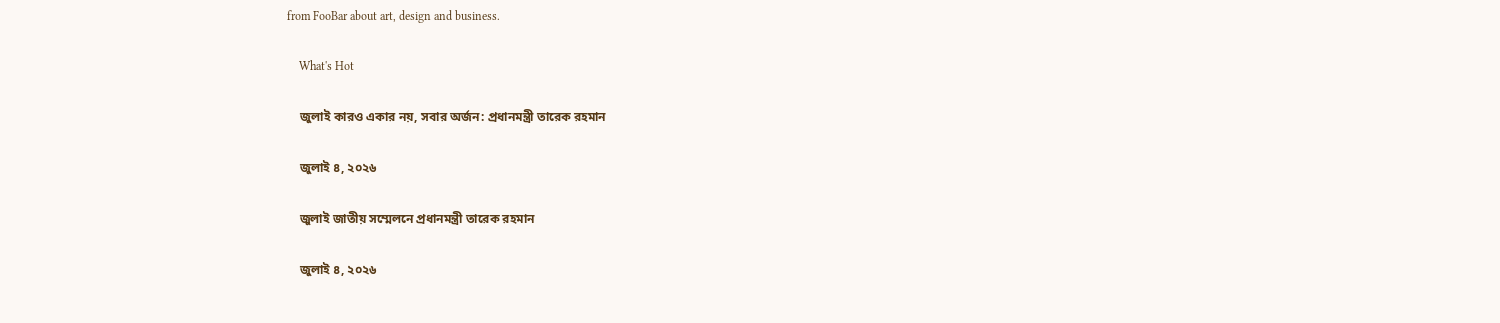from FooBar about art, design and business.

    What's Hot

    জুলাই কারও একার নয়, সবার অর্জন: প্রধানমন্ত্রী তারেক রহমান

    জুলাই ৪, ২০২৬

    জুলাই জাতীয় সম্মেলনে প্রধানমন্ত্রী তারেক রহমান

    জুলাই ৪, ২০২৬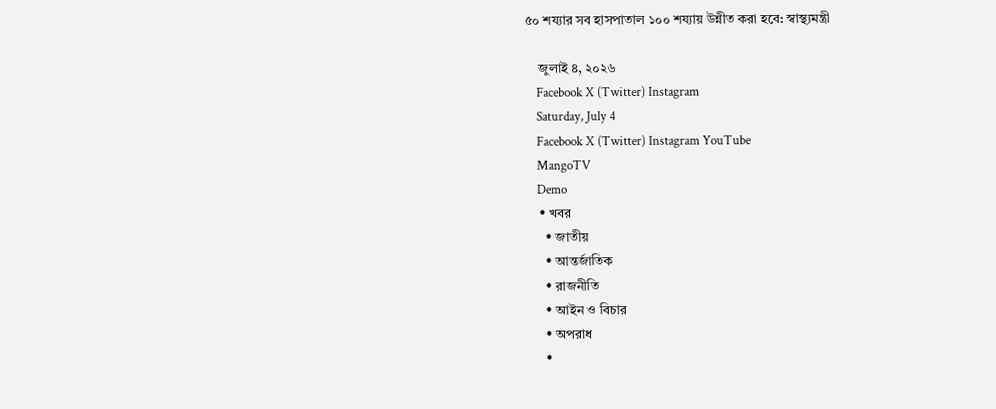৫০ শয্যার সব হাসপাতাল ১০০ শয্যায় উন্নীত করা হবে: স্বাস্থ্যমন্ত্রী

    জুলাই ৪, ২০২৬
    Facebook X (Twitter) Instagram
    Saturday, July 4
    Facebook X (Twitter) Instagram YouTube
    MangoTV
    Demo
    • খবর
      • জাতীয়
      • আন্তর্জাতিক
      • রাজনীতি
      • আইন ও বিচার
      • অপরাধ
      •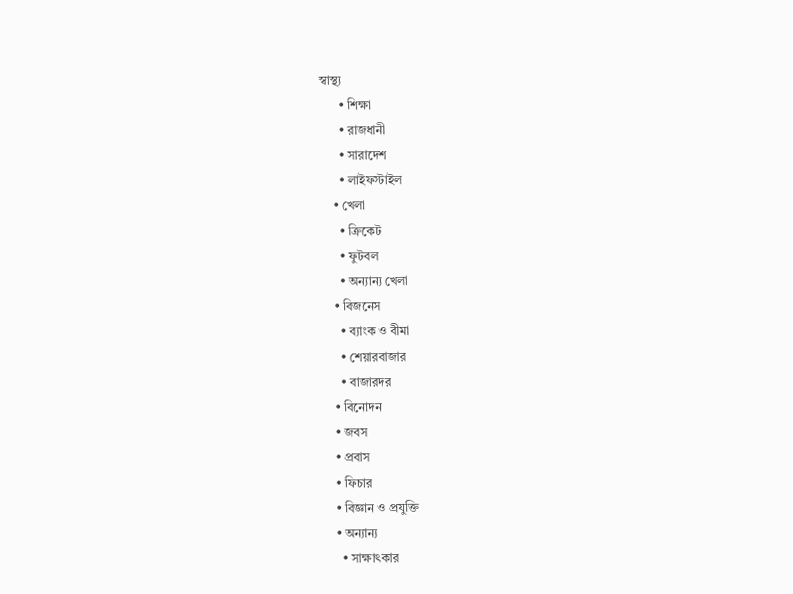স্বাস্থ্য
      • শিক্ষা
      • রাজধানী
      • সারাদেশ
      • লাইফস্টাইল
    • খেলা
      • ক্রিকেট
      • ফুটবল
      • অন্যান্য খেলা
    • বিজনেস
      • ব্যাংক ও বীমা
      • শেয়ারবাজার
      • বাজারদর
    • বিনোদন
    • জবস
    • প্রবাস
    • ফিচার
    • বিজ্ঞান ও প্রযুক্তি
    • অন্যান্য
      • সাক্ষাৎকার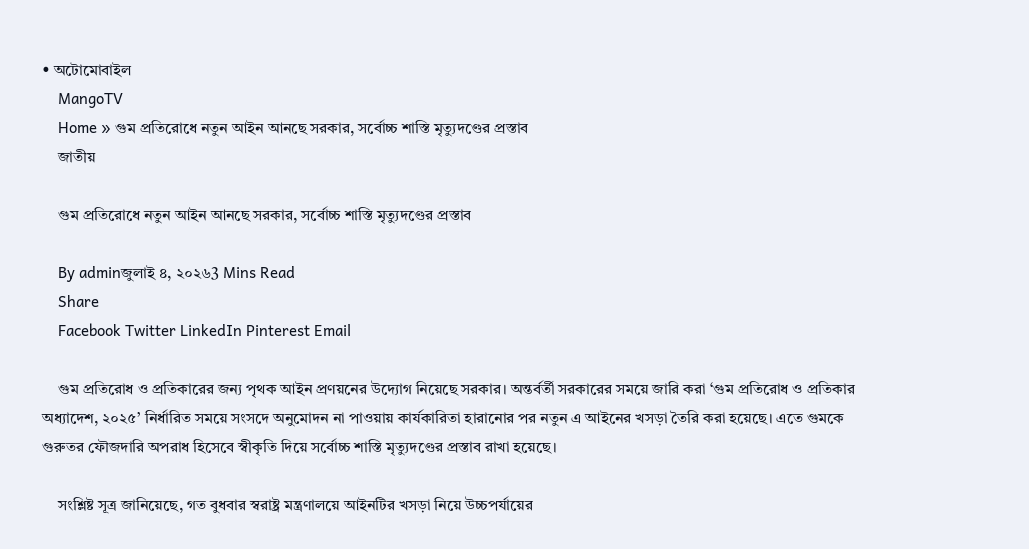• অটোমোবাইল
    MangoTV
    Home » গুম প্রতিরোধে নতুন আইন আনছে সরকার, সর্বোচ্চ শাস্তি মৃত্যুদণ্ডের প্রস্তাব
    জাতীয়

    গুম প্রতিরোধে নতুন আইন আনছে সরকার, সর্বোচ্চ শাস্তি মৃত্যুদণ্ডের প্রস্তাব

    By adminজুলাই ৪, ২০২৬3 Mins Read
    Share
    Facebook Twitter LinkedIn Pinterest Email

    গুম প্রতিরোধ ও প্রতিকারের জন্য পৃথক আইন প্রণয়নের উদ্যোগ নিয়েছে সরকার। অন্তর্বর্তী সরকারের সময়ে জারি করা ‘গুম প্রতিরোধ ও প্রতিকার অধ্যাদেশ, ২০২৫’ নির্ধারিত সময়ে সংসদে অনুমোদন না পাওয়ায় কার্যকারিতা হারানোর পর নতুন এ আইনের খসড়া তৈরি করা হয়েছে। এতে গুমকে গুরুতর ফৌজদারি অপরাধ হিসেবে স্বীকৃতি দিয়ে সর্বোচ্চ শাস্তি মৃত্যুদণ্ডের প্রস্তাব রাখা হয়েছে।

    সংশ্লিষ্ট সূত্র জানিয়েছে, গত বুধবার স্বরাষ্ট্র মন্ত্রণালয়ে আইনটির খসড়া নিয়ে উচ্চপর্যায়ের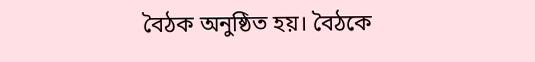বৈঠক অনুষ্ঠিত হয়। বৈঠকে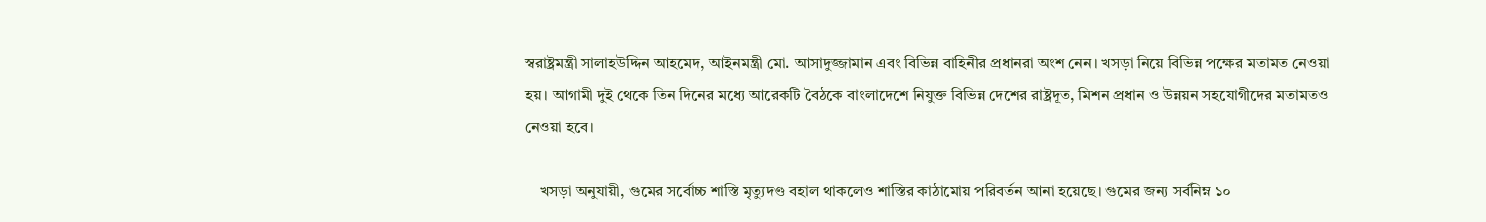স্বরাষ্ট্রমন্ত্রী সালাহউদ্দিন আহমেদ, আইনমন্ত্রী মো. আসাদুজ্জামান এবং বিভিন্ন বাহিনীর প্রধানরা অংশ নেন। খসড়া নিয়ে বিভিন্ন পক্ষের মতামত নেওয়া হয়। আগামী দুই থেকে তিন দিনের মধ্যে আরেকটি বৈঠকে বাংলাদেশে নিযুক্ত বিভিন্ন দেশের রাষ্ট্রদূত, মিশন প্রধান ও উন্নয়ন সহযোগীদের মতামতও নেওয়া হবে।

    খসড়া অনুযায়ী, গুমের সর্বোচ্চ শাস্তি মৃত্যুদণ্ড বহাল থাকলেও শাস্তির কাঠামোয় পরিবর্তন আনা হয়েছে। গুমের জন্য সর্বনিম্ন ১০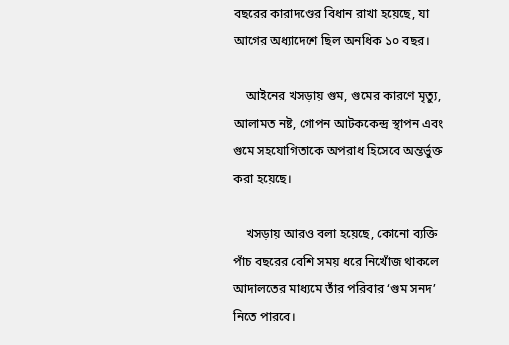বছরের কারাদণ্ডের বিধান রাখা হয়েছে, যা আগের অধ্যাদেশে ছিল অনধিক ১০ বছর।

    আইনের খসড়ায় গুম, গুমের কারণে মৃত্যু, আলামত নষ্ট, গোপন আটককেন্দ্র স্থাপন এবং গুমে সহযোগিতাকে অপরাধ হিসেবে অন্তর্ভুক্ত করা হয়েছে।

    খসড়ায় আরও বলা হয়েছে, কোনো ব্যক্তি পাঁচ বছরের বেশি সময় ধরে নিখোঁজ থাকলে আদালতের মাধ্যমে তাঁর পরিবার ‘গুম সনদ’ নিতে পারবে।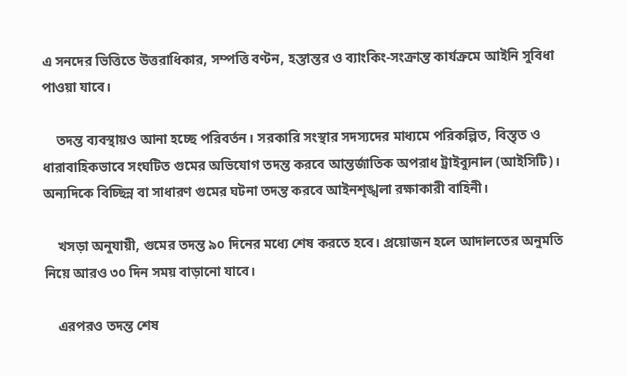এ সনদের ভিত্তিতে উত্তরাধিকার, সম্পত্তি বণ্টন, হস্তান্তর ও ব্যাংকিং-সংক্রান্ত কার্যক্রমে আইনি সুবিধা পাওয়া যাবে।

    তদন্ত ব্যবস্থায়ও আনা হচ্ছে পরিবর্তন। সরকারি সংস্থার সদস্যদের মাধ্যমে পরিকল্পিত, বিস্তৃত ও ধারাবাহিকভাবে সংঘটিত গুমের অভিযোগ তদন্ত করবে আন্তর্জাতিক অপরাধ ট্রাইব্যুনাল (আইসিটি)। অন্যদিকে বিচ্ছিন্ন বা সাধারণ গুমের ঘটনা তদন্ত করবে আইনশৃঙ্খলা রক্ষাকারী বাহিনী।

    খসড়া অনুযায়ী, গুমের তদন্ত ৯০ দিনের মধ্যে শেষ করতে হবে। প্রয়োজন হলে আদালতের অনুমতি নিয়ে আরও ৩০ দিন সময় বাড়ানো যাবে।

    এরপরও তদন্ত শেষ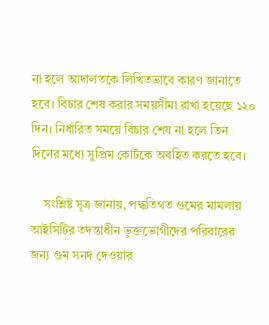না হলে আদালতকে লিখিতভাবে কারণ জানাতে হবে। বিচার শেষ করার সময়সীমা রাখা হয়েছে ১২০ দিন। নির্ধারিত সময়ে বিচার শেষ না হলে তিন দিনের মধ্যে সুপ্রিম কোর্টকে অবহিত করতে হবে।

    সংশ্লিষ্ট সূত্র জানায়, পদ্ধতিগত গুমের মামলায় আইসিটির তদন্তাধীন ভুক্তভোগীদের পরিবারের জন্য গুম সনদ দেওয়ার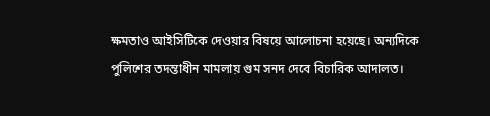ক্ষমতাও আইসিটিকে দেওয়ার বিষয়ে আলোচনা হয়েছে। অন্যদিকে পুলিশের তদন্তাধীন মামলায় গুম সনদ দেবে বিচারিক আদালত।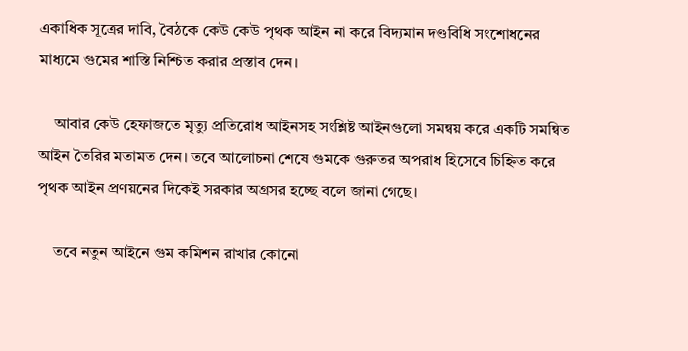একাধিক সূত্রের দাবি, বৈঠকে কেউ কেউ পৃথক আইন না করে বিদ্যমান দণ্ডবিধি সংশোধনের মাধ্যমে গুমের শাস্তি নিশ্চিত করার প্রস্তাব দেন।

    আবার কেউ হেফাজতে মৃত্যু প্রতিরোধ আইনসহ সংশ্লিষ্ট আইনগুলো সমন্বয় করে একটি সমন্বিত আইন তৈরির মতামত দেন। তবে আলোচনা শেষে গুমকে গুরুতর অপরাধ হিসেবে চিহ্নিত করে পৃথক আইন প্রণয়নের দিকেই সরকার অগ্রসর হচ্ছে বলে জানা গেছে।

    তবে নতুন আইনে গুম কমিশন রাখার কোনো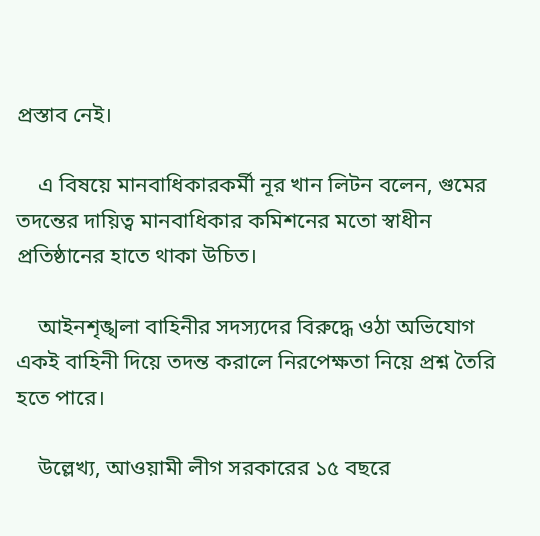প্রস্তাব নেই।

    এ বিষয়ে মানবাধিকারকর্মী নূর খান লিটন বলেন, গুমের তদন্তের দায়িত্ব মানবাধিকার কমিশনের মতো স্বাধীন প্রতিষ্ঠানের হাতে থাকা উচিত।

    আইনশৃঙ্খলা বাহিনীর সদস্যদের বিরুদ্ধে ওঠা অভিযোগ একই বাহিনী দিয়ে তদন্ত করালে নিরপেক্ষতা নিয়ে প্রশ্ন তৈরি হতে পারে।

    উল্লেখ্য, আওয়ামী লীগ সরকারের ১৫ বছরে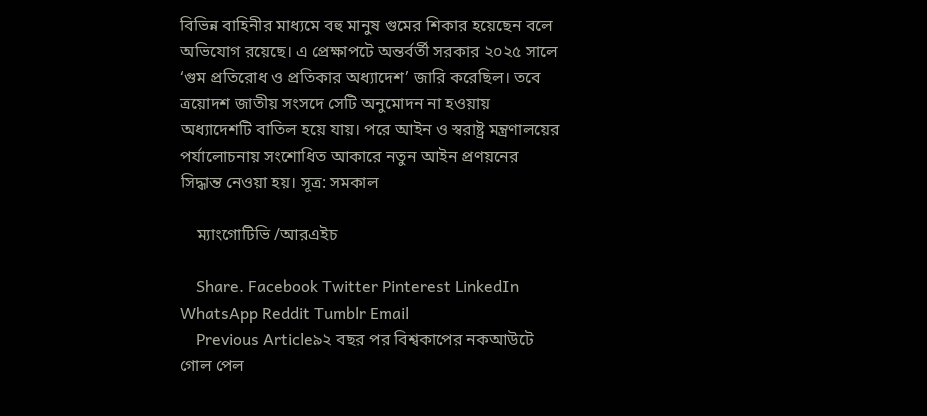বিভিন্ন বাহিনীর মাধ্যমে বহু মানুষ গুমের শিকার হয়েছেন বলে অভিযোগ রয়েছে। এ প্রেক্ষাপটে অন্তর্বর্তী সরকার ২০২৫ সালে ‘গুম প্রতিরোধ ও প্রতিকার অধ্যাদেশ’ জারি করেছিল। তবে ত্রয়োদশ জাতীয় সংসদে সেটি অনুমোদন না হওয়ায় অধ্যাদেশটি বাতিল হয়ে যায়। পরে আইন ও স্বরাষ্ট্র মন্ত্রণালয়ের পর্যালোচনায় সংশোধিত আকারে নতুন আইন প্রণয়নের সিদ্ধান্ত নেওয়া হয়। সূত্র: সমকাল

    ম্যাংগোটিভি /আরএইচ

    Share. Facebook Twitter Pinterest LinkedIn WhatsApp Reddit Tumblr Email
    Previous Article৯২ বছর পর বিশ্বকাপের নকআউটে গোল পেল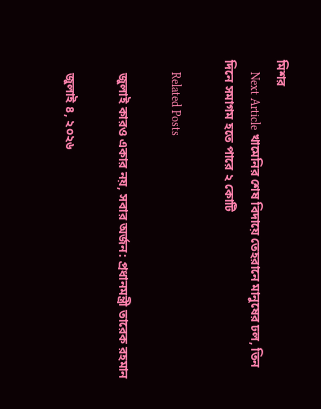মিশর
    Next Article খামেনির শেষ বিদায়ে তেহরানে মানুষের ঢল, তিন দিনে সমাগম হতে পারে ২ কোটি

    Related Posts

    জুলাই কারও একার নয়, সবার অর্জন: প্রধানমন্ত্রী তারেক রহমান

    জুলাই ৪, ২০২৬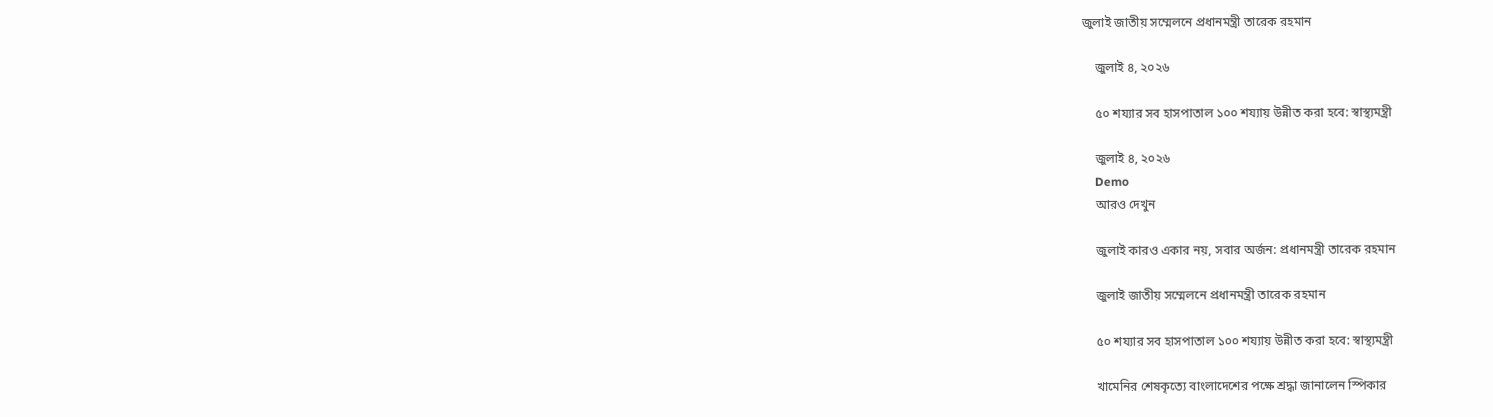জুলাই জাতীয় সম্মেলনে প্রধানমন্ত্রী তারেক রহমান

    জুলাই ৪, ২০২৬

    ৫০ শয্যার সব হাসপাতাল ১০০ শয্যায় উন্নীত করা হবে: স্বাস্থ্যমন্ত্রী

    জুলাই ৪, ২০২৬
    Demo
    আরও দেখুন

    জুলাই কারও একার নয়, সবার অর্জন: প্রধানমন্ত্রী তারেক রহমান

    জুলাই জাতীয় সম্মেলনে প্রধানমন্ত্রী তারেক রহমান

    ৫০ শয্যার সব হাসপাতাল ১০০ শয্যায় উন্নীত করা হবে: স্বাস্থ্যমন্ত্রী

    খামেনির শেষকৃত্যে বাংলাদেশের পক্ষে শ্রদ্ধা জানালেন স্পিকার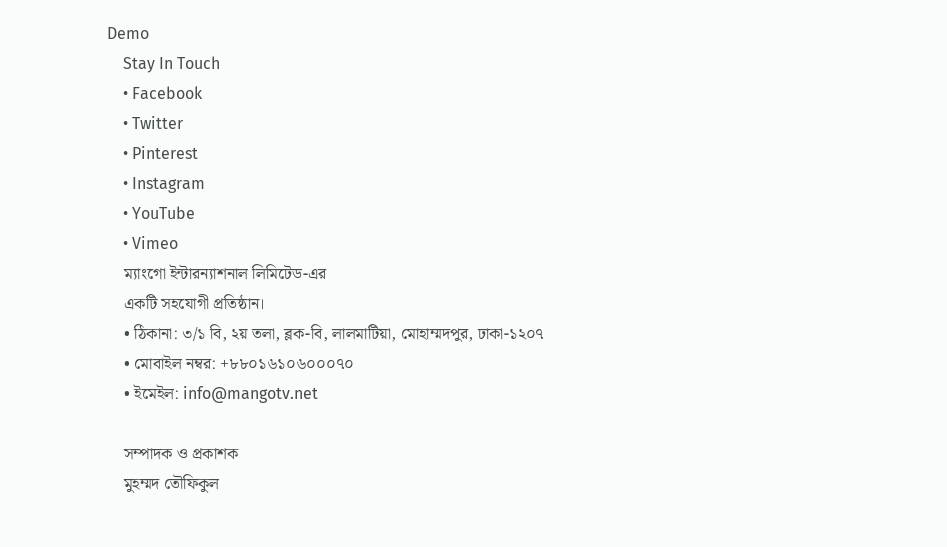Demo
    Stay In Touch
    • Facebook
    • Twitter
    • Pinterest
    • Instagram
    • YouTube
    • Vimeo
    ম্যাংগো ইন্টারন্যাশনাল লিমিটেড-এর
    একটি সহযোগী প্রতিষ্ঠান।
    • ঠিকানা: ৩/১ বি, ২য় তলা, ব্লক-বি, লালমাটিয়া, মোহাম্মদপুর, ঢাকা-১২০৭
    • মোবাইল নম্বর: +৮৮০১৬১০৬০০০৭০
    • ইমেইল: info@mangotv.net

    সম্পাদক ও প্রকাশক
    মুহম্মদ তৌফিকুল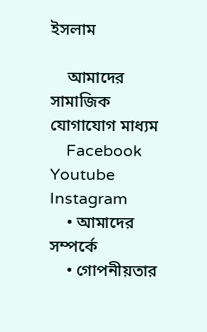ইসলাম

    আমাদের সামাজিক যোগাযোগ মাধ্যম
    Facebook Youtube Instagram
    • আমাদের সম্পর্কে
    • গোপনীয়তার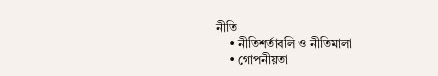নীতি
    • নীতিশর্তাবলি ও নীতিমালা
    • গোপনীয়তা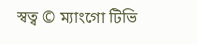স্বত্ব © ম্যাংগো টিভি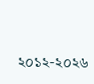২০১২-২০২৬